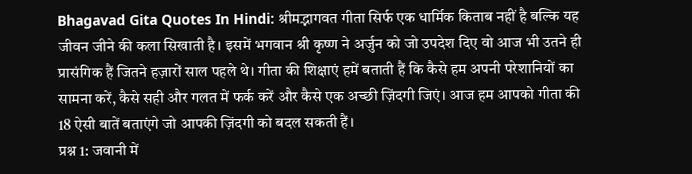Bhagavad Gita Quotes In Hindi: श्रीमद्भागवत गीता सिर्फ एक धार्मिक किताब नहीं है बल्कि यह जीवन जीने की कला सिखाती है। इसमें भगवान श्री कृष्ण ने अर्जुन को जो उपदेश दिए वो आज भी उतने ही प्रासंगिक हैं जितने हज़ारों साल पहले थे। गीता की शिक्षाएं हमें बताती हैं कि कैसे हम अपनी परेशानियों का सामना करें, कैसे सही और गलत में फर्क करें और कैसे एक अच्छी ज़िंदगी जिएं। आज हम आपको गीता की 18 ऐसी बातें बताएंगे जो आपकी ज़िंदगी को बदल सकती हैं।
प्रश्न 1: जवानी में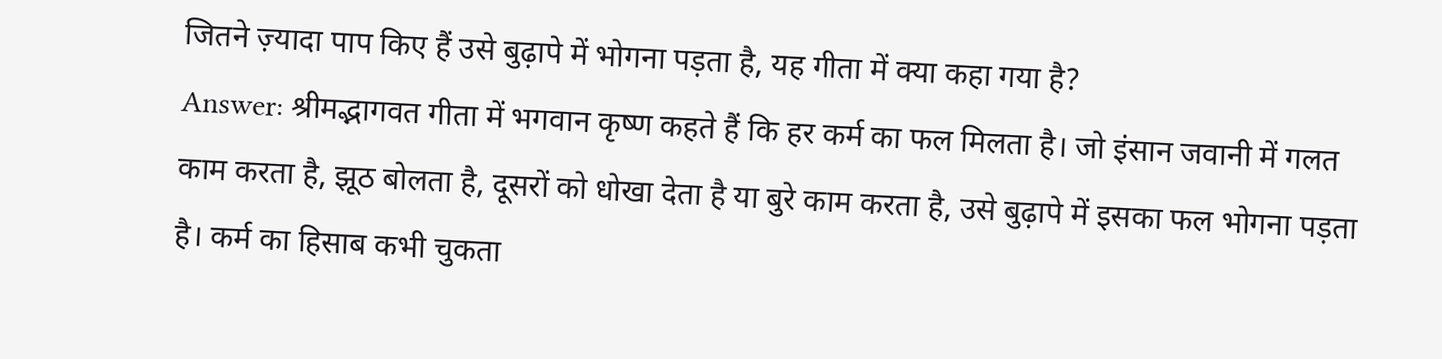जितने ज़्यादा पाप किए हैं उसे बुढ़ापे में भोगना पड़ता है, यह गीता में क्या कहा गया है?
Answer: श्रीमद्भागवत गीता में भगवान कृष्ण कहते हैं कि हर कर्म का फल मिलता है। जो इंसान जवानी में गलत काम करता है, झूठ बोलता है, दूसरों को धोखा देता है या बुरे काम करता है, उसे बुढ़ापे में इसका फल भोगना पड़ता है। कर्म का हिसाब कभी चुकता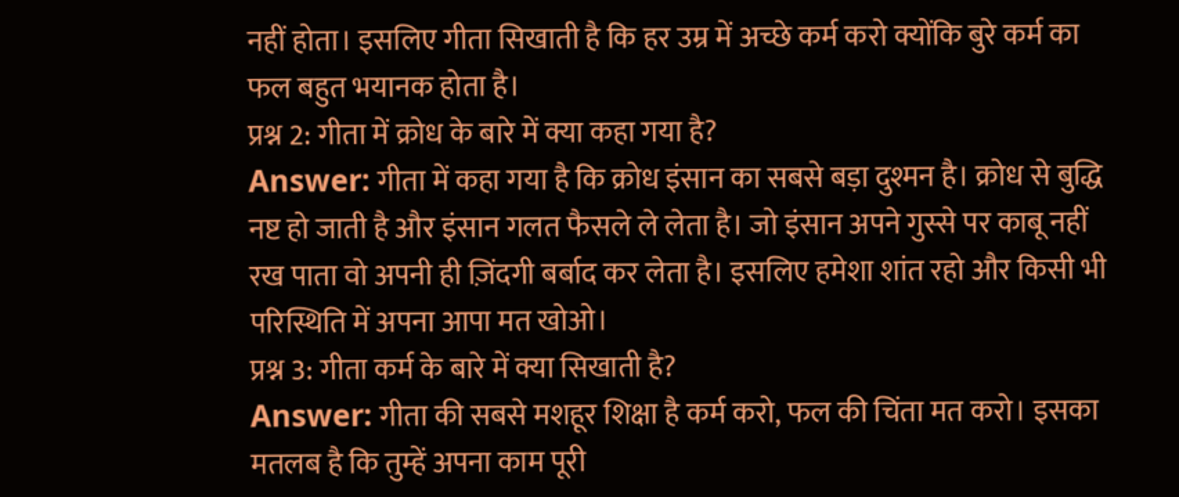नहीं होता। इसलिए गीता सिखाती है कि हर उम्र में अच्छे कर्म करो क्योंकि बुरे कर्म का फल बहुत भयानक होता है।
प्रश्न 2: गीता में क्रोध के बारे में क्या कहा गया है?
Answer: गीता में कहा गया है कि क्रोध इंसान का सबसे बड़ा दुश्मन है। क्रोध से बुद्धि नष्ट हो जाती है और इंसान गलत फैसले ले लेता है। जो इंसान अपने गुस्से पर काबू नहीं रख पाता वो अपनी ही ज़िंदगी बर्बाद कर लेता है। इसलिए हमेशा शांत रहो और किसी भी परिस्थिति में अपना आपा मत खोओ।
प्रश्न 3: गीता कर्म के बारे में क्या सिखाती है?
Answer: गीता की सबसे मशहूर शिक्षा है कर्म करो, फल की चिंता मत करो। इसका मतलब है कि तुम्हें अपना काम पूरी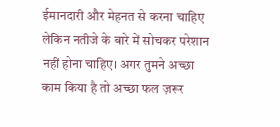ईमानदारी और मेहनत से करना चाहिए लेकिन नतीजे के बारे में सोचकर परेशान नहीं होना चाहिए। अगर तुमने अच्छा काम किया है तो अच्छा फल ज़रूर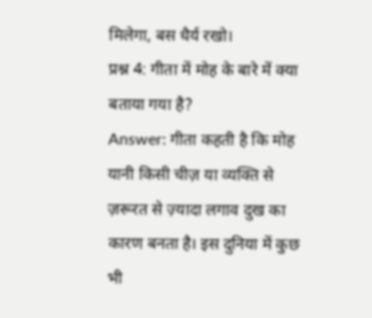मिलेगा, बस धैर्य रखो।
प्रश्न 4: गीता में मोह के बारे में क्या बताया गया है?
Answer: गीता कहती है कि मोह यानी किसी चीज़ या व्यक्ति से ज़रूरत से ज़्यादा लगाव दुख का कारण बनता है। इस दुनिया में कुछ भी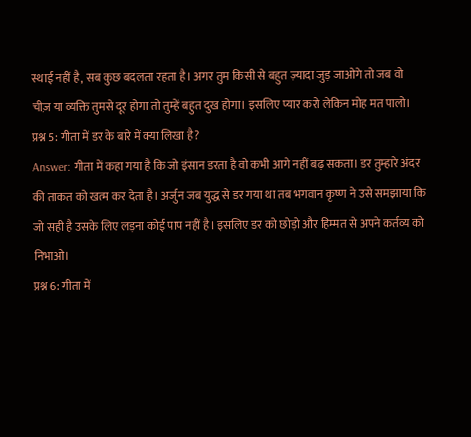स्थाई नहीं है, सब कुछ बदलता रहता है। अगर तुम किसी से बहुत ज़्यादा जुड़ जाओगे तो जब वो चीज़ या व्यक्ति तुमसे दूर होगा तो तुम्हें बहुत दुख होगा। इसलिए प्यार करो लेकिन मोह मत पालो।
प्रश्न 5: गीता में डर के बारे में क्या लिखा है?
Answer: गीता में कहा गया है कि जो इंसान डरता है वो कभी आगे नहीं बढ़ सकता। डर तुम्हारे अंदर की ताकत को खत्म कर देता है। अर्जुन जब युद्ध से डर गया था तब भगवान कृष्ण ने उसे समझाया कि जो सही है उसके लिए लड़ना कोई पाप नहीं है। इसलिए डर को छोड़ो और हिम्मत से अपने कर्तव्य को निभाओ।
प्रश्न 6: गीता में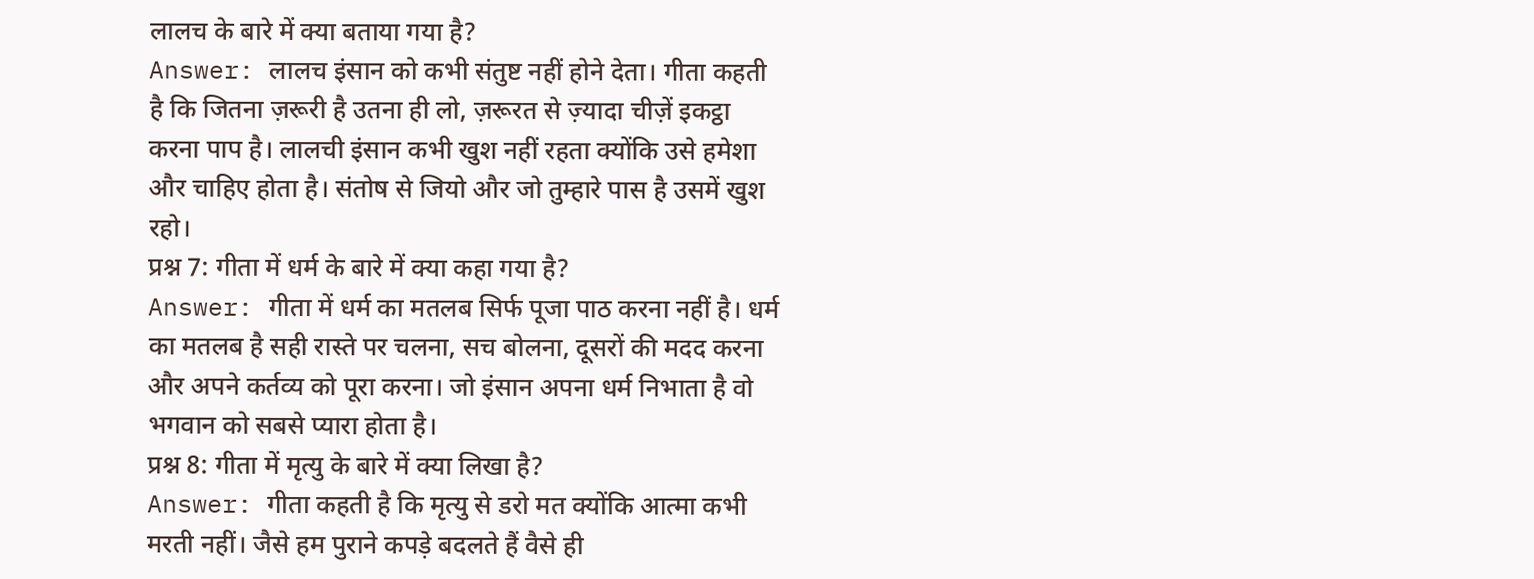लालच के बारे में क्या बताया गया है?
Answer: लालच इंसान को कभी संतुष्ट नहीं होने देता। गीता कहती है कि जितना ज़रूरी है उतना ही लो, ज़रूरत से ज़्यादा चीज़ें इकट्ठा करना पाप है। लालची इंसान कभी खुश नहीं रहता क्योंकि उसे हमेशा और चाहिए होता है। संतोष से जियो और जो तुम्हारे पास है उसमें खुश रहो।
प्रश्न 7: गीता में धर्म के बारे में क्या कहा गया है?
Answer: गीता में धर्म का मतलब सिर्फ पूजा पाठ करना नहीं है। धर्म का मतलब है सही रास्ते पर चलना, सच बोलना, दूसरों की मदद करना और अपने कर्तव्य को पूरा करना। जो इंसान अपना धर्म निभाता है वो भगवान को सबसे प्यारा होता है।
प्रश्न 8: गीता में मृत्यु के बारे में क्या लिखा है?
Answer: गीता कहती है कि मृत्यु से डरो मत क्योंकि आत्मा कभी मरती नहीं। जैसे हम पुराने कपड़े बदलते हैं वैसे ही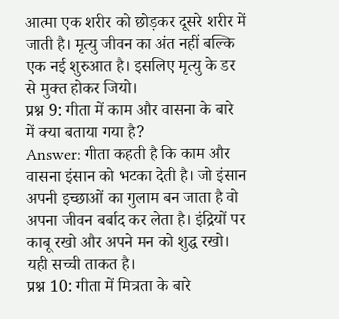आत्मा एक शरीर को छोड़कर दूसरे शरीर में जाती है। मृत्यु जीवन का अंत नहीं बल्कि एक नई शुरुआत है। इसलिए मृत्यु के डर से मुक्त होकर जियो।
प्रश्न 9: गीता में काम और वासना के बारे में क्या बताया गया है?
Answer: गीता कहती है कि काम और वासना इंसान को भटका देती है। जो इंसान अपनी इच्छाओं का गुलाम बन जाता है वो अपना जीवन बर्बाद कर लेता है। इंद्रियों पर काबू रखो और अपने मन को शुद्ध रखो। यही सच्ची ताकत है।
प्रश्न 10: गीता में मित्रता के बारे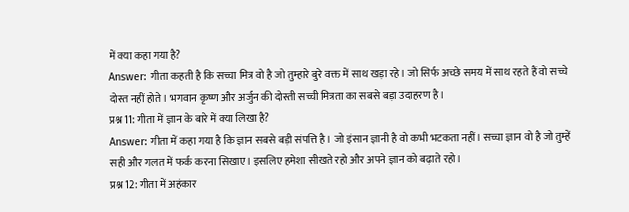में क्या कहा गया है?
Answer: गीता कहती है कि सच्चा मित्र वो है जो तुम्हारे बुरे वक्त में साथ खड़ा रहे। जो सिर्फ अच्छे समय में साथ रहते हैं वो सच्चे दोस्त नहीं होते। भगवान कृष्ण और अर्जुन की दोस्ती सच्ची मित्रता का सबसे बड़ा उदाहरण है।
प्रश्न 11: गीता में ज्ञान के बारे में क्या लिखा है?
Answer: गीता में कहा गया है कि ज्ञान सबसे बड़ी संपत्ति है। जो इंसान ज्ञानी है वो कभी भटकता नहीं। सच्चा ज्ञान वो है जो तुम्हें सही और गलत में फर्क करना सिखाए। इसलिए हमेशा सीखते रहो और अपने ज्ञान को बढ़ाते रहो।
प्रश्न 12: गीता में अहंकार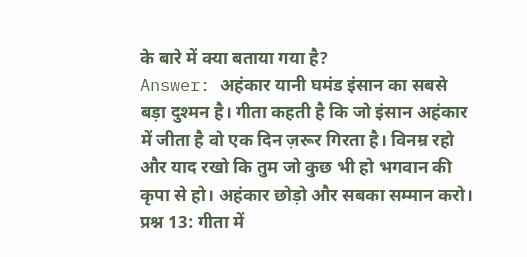के बारे में क्या बताया गया है?
Answer: अहंकार यानी घमंड इंसान का सबसे बड़ा दुश्मन है। गीता कहती है कि जो इंसान अहंकार में जीता है वो एक दिन ज़रूर गिरता है। विनम्र रहो और याद रखो कि तुम जो कुछ भी हो भगवान की कृपा से हो। अहंकार छोड़ो और सबका सम्मान करो।
प्रश्न 13: गीता में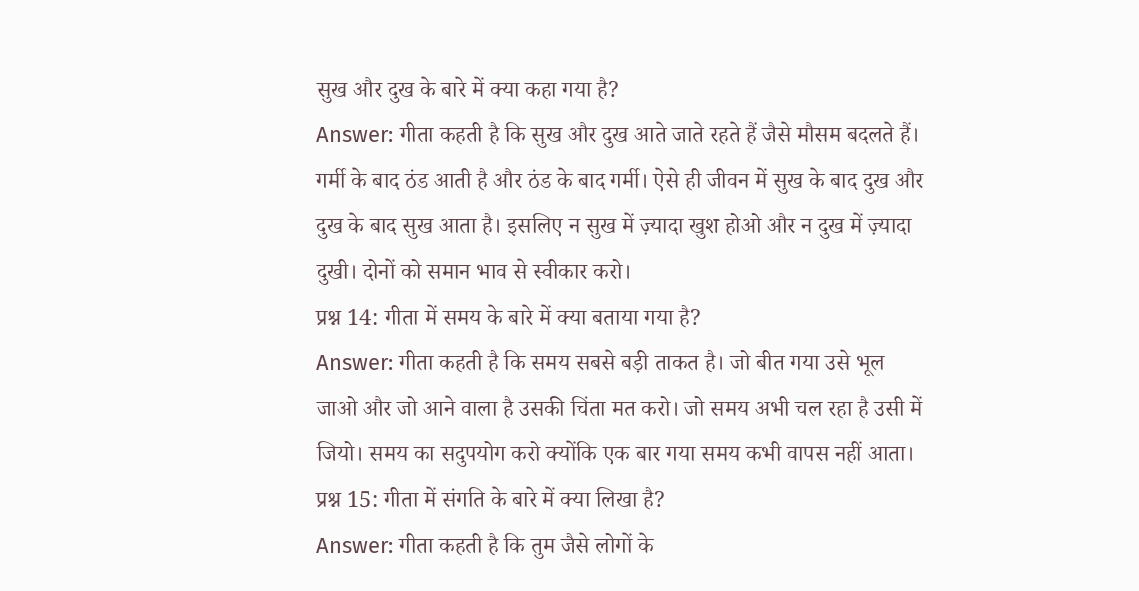सुख और दुख के बारे में क्या कहा गया है?
Answer: गीता कहती है कि सुख और दुख आते जाते रहते हैं जैसे मौसम बदलते हैं। गर्मी के बाद ठंड आती है और ठंड के बाद गर्मी। ऐसे ही जीवन में सुख के बाद दुख और दुख के बाद सुख आता है। इसलिए न सुख में ज़्यादा खुश होओ और न दुख में ज़्यादा दुखी। दोनों को समान भाव से स्वीकार करो।
प्रश्न 14: गीता में समय के बारे में क्या बताया गया है?
Answer: गीता कहती है कि समय सबसे बड़ी ताकत है। जो बीत गया उसे भूल जाओ और जो आने वाला है उसकी चिंता मत करो। जो समय अभी चल रहा है उसी में जियो। समय का सदुपयोग करो क्योंकि एक बार गया समय कभी वापस नहीं आता।
प्रश्न 15: गीता में संगति के बारे में क्या लिखा है?
Answer: गीता कहती है कि तुम जैसे लोगों के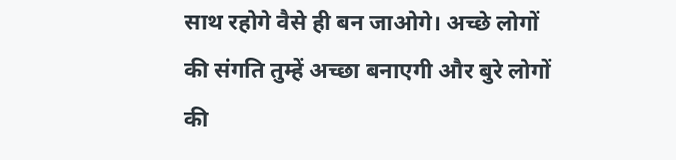साथ रहोगे वैसे ही बन जाओगे। अच्छे लोगों की संगति तुम्हें अच्छा बनाएगी और बुरे लोगों की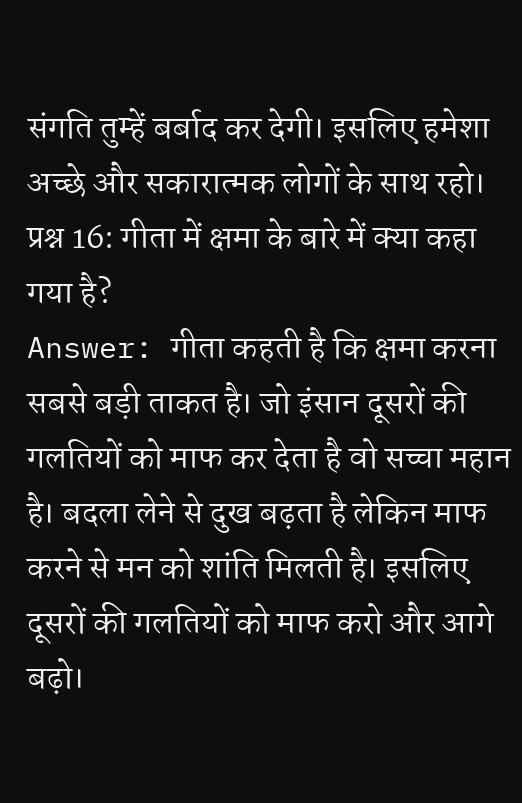संगति तुम्हें बर्बाद कर देगी। इसलिए हमेशा अच्छे और सकारात्मक लोगों के साथ रहो।
प्रश्न 16: गीता में क्षमा के बारे में क्या कहा गया है?
Answer: गीता कहती है कि क्षमा करना सबसे बड़ी ताकत है। जो इंसान दूसरों की गलतियों को माफ कर देता है वो सच्चा महान है। बदला लेने से दुख बढ़ता है लेकिन माफ करने से मन को शांति मिलती है। इसलिए दूसरों की गलतियों को माफ करो और आगे बढ़ो।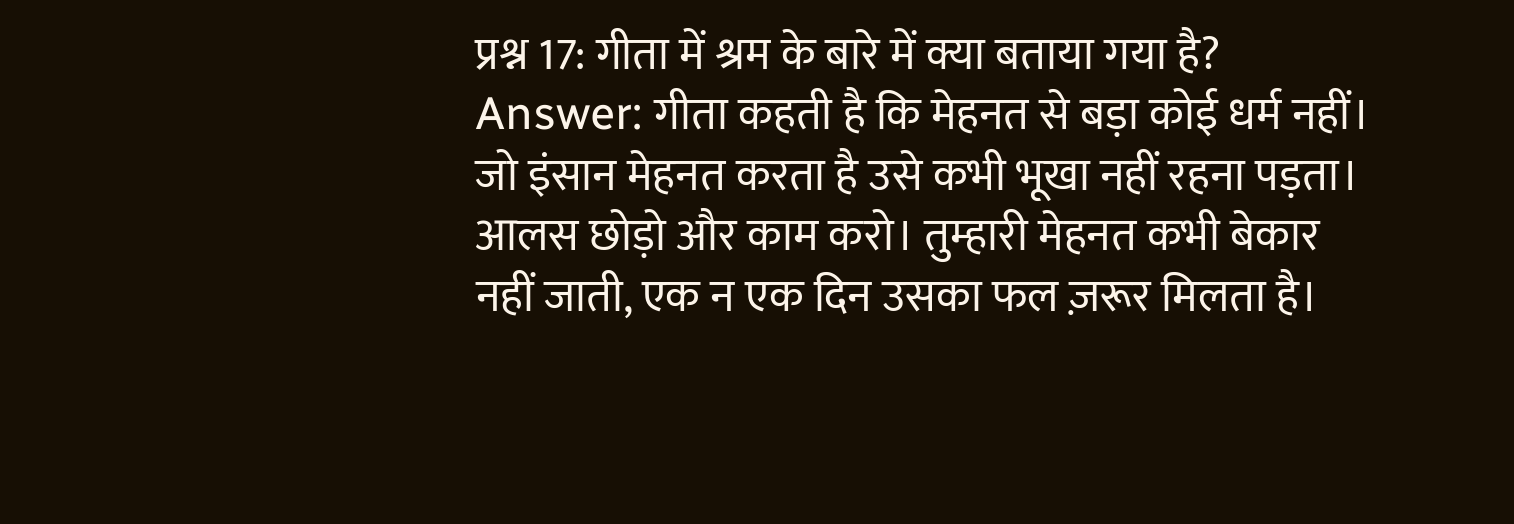प्रश्न 17: गीता में श्रम के बारे में क्या बताया गया है?
Answer: गीता कहती है कि मेहनत से बड़ा कोई धर्म नहीं। जो इंसान मेहनत करता है उसे कभी भूखा नहीं रहना पड़ता। आलस छोड़ो और काम करो। तुम्हारी मेहनत कभी बेकार नहीं जाती, एक न एक दिन उसका फल ज़रूर मिलता है।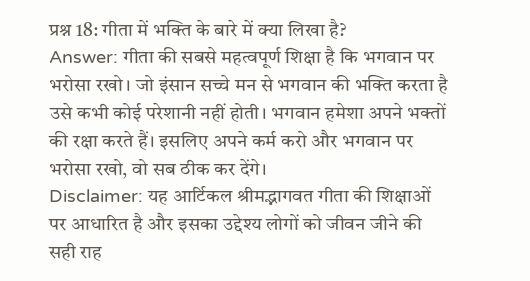प्रश्न 18: गीता में भक्ति के बारे में क्या लिखा है?
Answer: गीता की सबसे महत्वपूर्ण शिक्षा है कि भगवान पर भरोसा रखो। जो इंसान सच्चे मन से भगवान की भक्ति करता है उसे कभी कोई परेशानी नहीं होती। भगवान हमेशा अपने भक्तों की रक्षा करते हैं। इसलिए अपने कर्म करो और भगवान पर भरोसा रखो, वो सब ठीक कर देंगे।
Disclaimer: यह आर्टिकल श्रीमद्भागवत गीता की शिक्षाओं पर आधारित है और इसका उद्देश्य लोगों को जीवन जीने की सही राह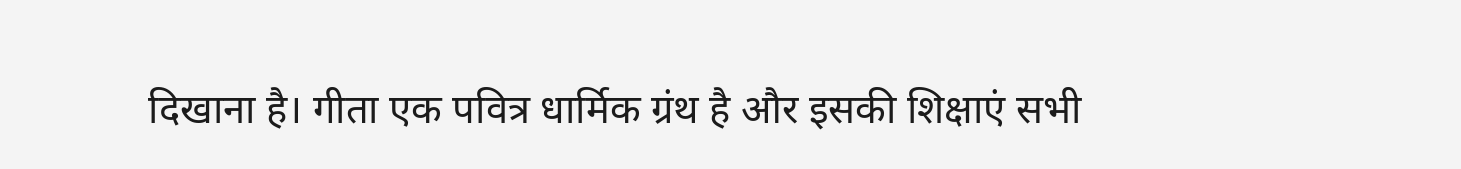दिखाना है। गीता एक पवित्र धार्मिक ग्रंथ है और इसकी शिक्षाएं सभी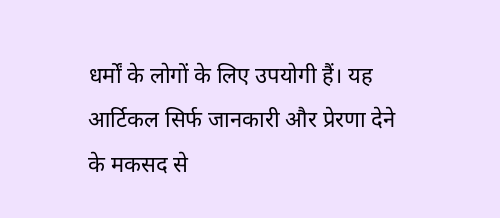धर्मों के लोगों के लिए उपयोगी हैं। यह आर्टिकल सिर्फ जानकारी और प्रेरणा देने के मकसद से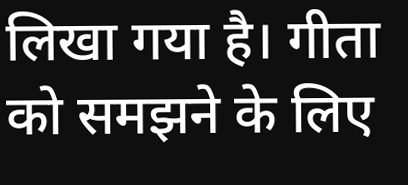लिखा गया है। गीता को समझने के लिए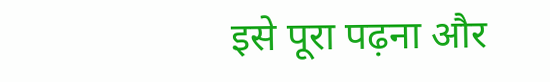इसे पूरा पढ़ना और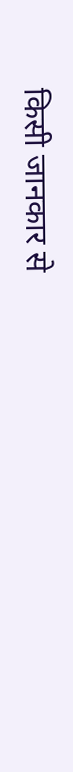किसी जानकार से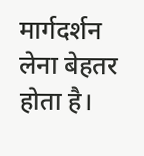मार्गदर्शन लेना बेहतर होता है।